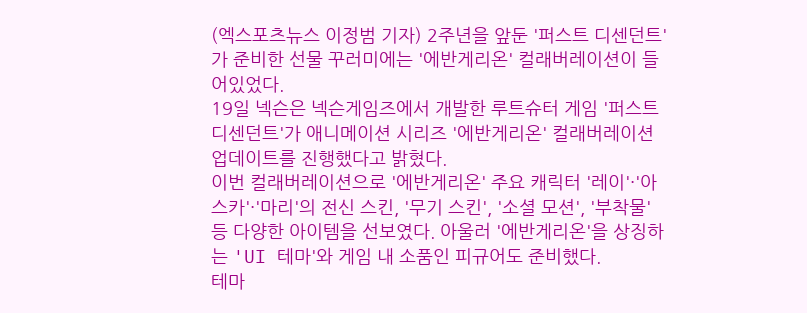(엑스포츠뉴스 이정범 기자) 2주년을 앞둔 '퍼스트 디센던트'가 준비한 선물 꾸러미에는 '에반게리온' 컬래버레이션이 들어있었다.
19일 넥슨은 넥슨게임즈에서 개발한 루트슈터 게임 '퍼스트 디센던트'가 애니메이션 시리즈 '에반게리온' 컬래버레이션 업데이트를 진행했다고 밝혔다.
이번 컬래버레이션으로 '에반게리온' 주요 캐릭터 '레이'·'아스카'·'마리'의 전신 스킨, '무기 스킨', '소셜 모션', '부착물' 등 다양한 아이템을 선보였다. 아울러 '에반게리온'을 상징하는 'UI 테마'와 게임 내 소품인 피규어도 준비했다.
테마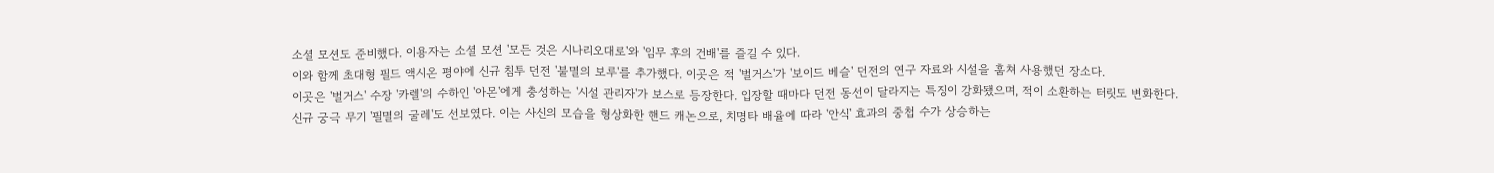소셜 모션도 준비했다. 이용자는 소셜 모션 '모든 것은 시나리오대로'와 '임무 후의 건배'를 즐길 수 있다.
이와 함께 초대형 필드 액시온 평야에 신규 침투 던전 '불멸의 보루'를 추가했다. 이곳은 적 '벌거스'가 '보이드 베슬' 던전의 연구 자료와 시설을 훔쳐 사용했던 장소다.
이곳은 '벌거스' 수장 '카렐'의 수하인 '아몬'에게 충성하는 '시설 관리자'가 보스로 등장한다. 입장할 때마다 던전 동선이 달라지는 특징이 강화됐으며, 적이 소환하는 터릿도 변화한다.
신규 궁극 무기 '필멸의 굴레'도 선보였다. 이는 사신의 모습을 형상화한 핸드 캐논으로, 치명타 배율에 따라 '안식' 효과의 중첩 수가 상승하는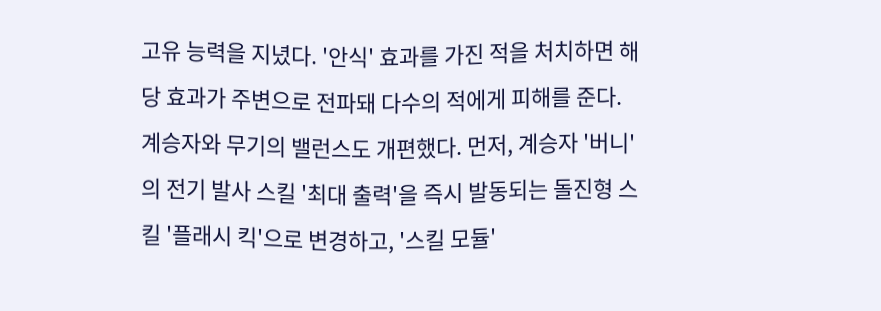고유 능력을 지녔다. '안식' 효과를 가진 적을 처치하면 해당 효과가 주변으로 전파돼 다수의 적에게 피해를 준다.
계승자와 무기의 밸런스도 개편했다. 먼저, 계승자 '버니'의 전기 발사 스킬 '최대 출력'을 즉시 발동되는 돌진형 스킬 '플래시 킥'으로 변경하고, '스킬 모듈'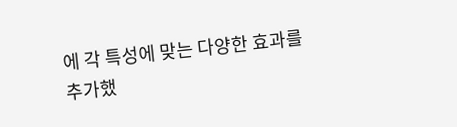에 각 특성에 맞는 다양한 효과를 추가했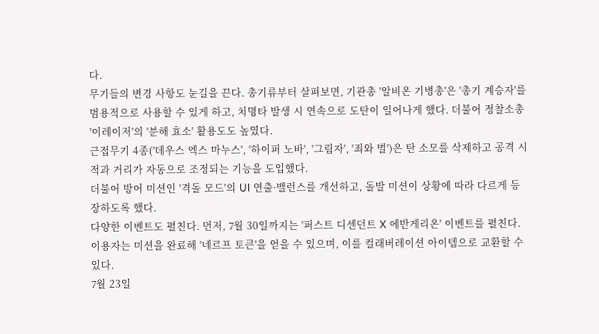다.
무기들의 변경 사항도 눈길을 끈다. 총기류부터 살펴보면, 기관총 '알비온 기병총'은 '총기 계승자'를 범용적으로 사용할 수 있게 하고, 치명타 발생 시 연속으로 도탄이 일어나게 했다. 더불어 정찰소총 '이레이저'의 '분해 효소' 활용도도 높였다.
근접무기 4종('데우스 엑스 마누스', '하이퍼 노바', '그림자', '죄와 벌')은 탄 소모를 삭제하고 공격 시 적과 거리가 자동으로 조정되는 기능을 도입했다.
더불어 방어 미션인 '격돌 모드'의 UI 연출·밸런스를 개선하고, 돌발 미션이 상황에 따라 다르게 등장하도록 했다.
다양한 이벤트도 펼친다. 먼저, 7월 30일까지는 '퍼스트 디센던트 X 에반게리온' 이벤트를 펼친다. 이용자는 미션을 완료해 '네르프 토큰'을 얻을 수 있으며, 이를 컬래버레이션 아이템으로 교환할 수 있다.
7월 23일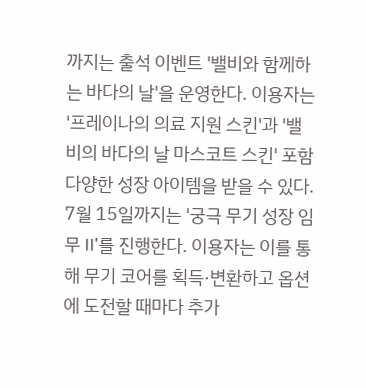까지는 출석 이벤트 '밸비와 함께하는 바다의 날'을 운영한다. 이용자는 '프레이나의 의료 지원 스킨'과 '밸비의 바다의 날 마스코트 스킨' 포함 다양한 성장 아이템을 받을 수 있다.
7월 15일까지는 '궁극 무기 성장 임무 II'를 진행한다. 이용자는 이를 통해 무기 코어를 획득·변환하고 옵션에 도전할 때마다 추가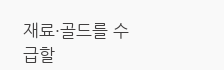재료·골드를 수급할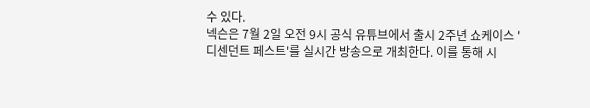수 있다.
넥슨은 7월 2일 오전 9시 공식 유튜브에서 출시 2주년 쇼케이스 '디센던트 페스트'를 실시간 방송으로 개최한다. 이를 통해 시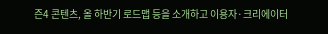즌4 콘텐츠, 올 하반기 로드맵 등을 소개하고 이용자·크리에이터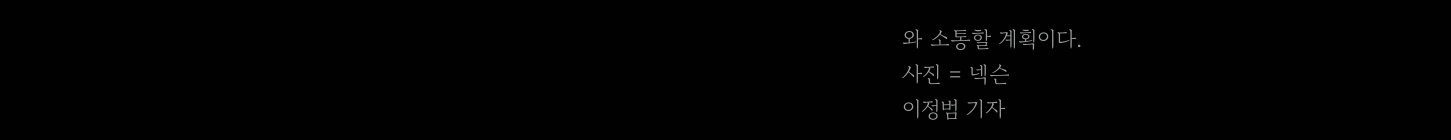와 소통할 계획이다.
사진 = 넥슨
이정범 기자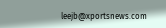leejb@xportsnews.com